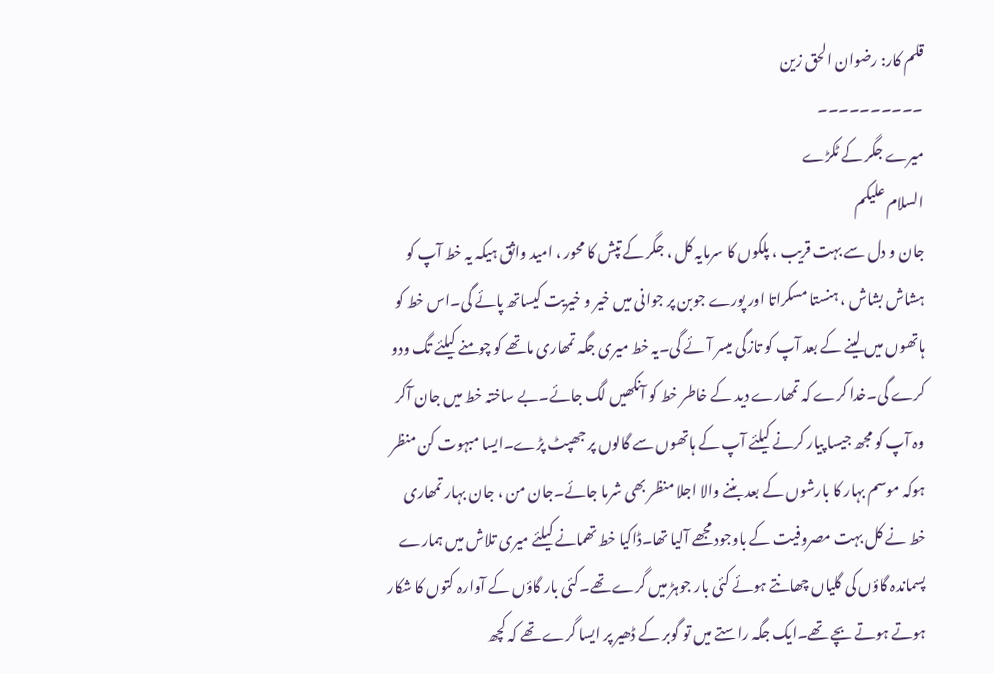قلم کار: رضوان الحق زین
۔۔۔۔۔۔۔۔۔۔
میرے جگر کے ٹکڑے
السلام علیکم
جان و دل سے بہت قریب ، پلکوں کا سرمایہ کل ، جگر کے تپش کا محور ، امید واثق ہیکہ یہ خط آپ کو ہشاش بشاش ، ہنستا مسکراتا اور پورے جوبن پر جوانی میں خیر و خیریت کیساتھ پائے گی۔اس خط کو ہاتھوں میں لینے کے بعد آپ کو تازگی میسر آئے گی۔یہ خط میری جگہ تمھاری ماتھے کو چومنے کیلئے تگ ودو کرے گی۔خدا کرے کہ تمھارے دید کے خاطر خط کو آنکھیں لگ جائے۔بے ساختہ خط میں جان آکر وہ آپ کو مجھ جیسا پیار کرنے کیلئے آپ کے ہاتھوں سے گالوں پر جھپٹ پڑے۔ایسا مبہوت کن منظر ہوکہ موسم بہار کا بارشوں کے بعد بننے والا اجلا منظر بھی شرما جائے۔جان من ، جان بہار تمھاری خط نے کل بہت مصروفیت کے باوجود مجھے آلیا تھا۔ڈاکیا خط تھمانے کیلئے میری تلاش میں ہمارے پسماندہ گاؤں کی گلیاں چھانتے ہوئے کئی بار جوہڑ میں گرے تھے۔کئی بار گاؤں کے آوارہ کتوں کا شکار ہوتے ہوتے بچے تھے۔ایک جگہ راستے میں تو گوبر کے ڈھیر پر ایسا گرے تھے کہ کچھ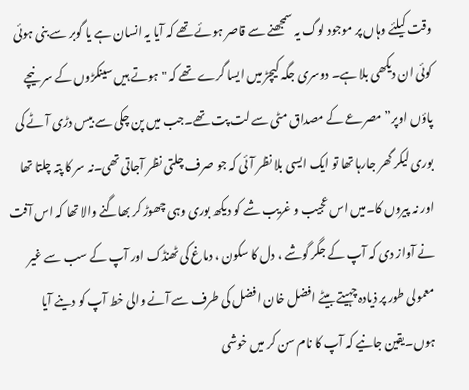وقت کیلئے وہاں پر موجود لوگ یہ سمجھنے سے قاصر ہوئے تھے کہ آیا یہ انسان ہے یا گوبر سے بنی ہوئی کوئی ان دیکھی بلا ہے۔ دوسری جگہ کیچڑ میں ایسا گرے تھے کہ "ہوتے ہیں سینکڑوں کے سر نیچے پاؤں اوپر” مصرعے کے مصداق مٹی سے لت پت تھے۔جب میں پن چکی سے بیس دڑی آٹے کی بوری لیکر گھر جارہا تھا تو ایک ایسی بلا نظر آئی کہ جو صرف چلتی نظر آجاتی تھی۔نہ سر کا پتہ چلتا تھا اور نہ پیروں کا۔میں اس عجیب و غریب شے کو دیکھ بوری وہی چھوڑ کر بھاگنے والا تھا کہ اس آفت نے آواز دی کہ آپ کے جگر گوشے ، دل کا سکون ، دماغ کی ٹھنڈک اور آپ کے سب سے غیر معمولی طور پر ذیادہ چہیتے بیٹے افضل خان افضل کی طرف سے آنے والی خط آپ کو دینے آیا ہوں۔یقین جانیے کہ آپ کا نام سن کر میں خوشی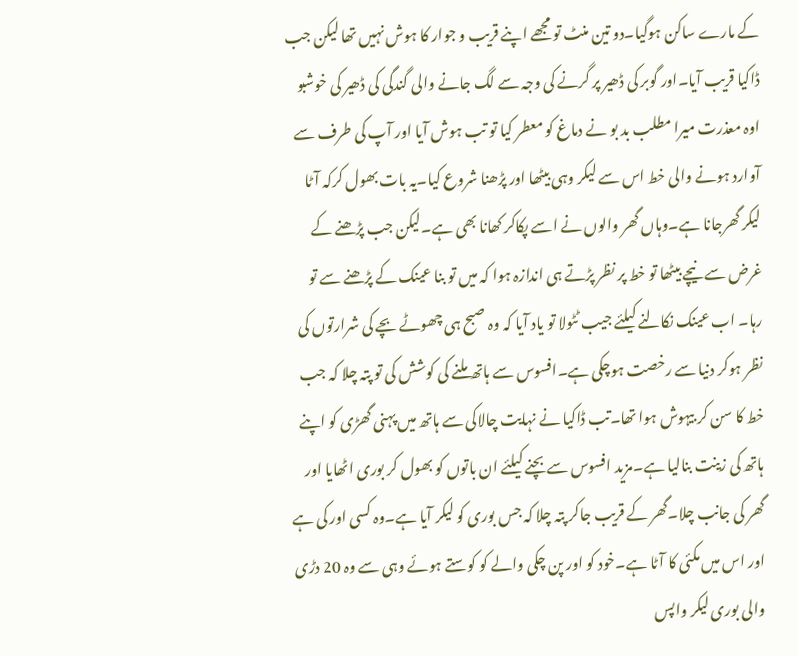کے مارے ساکن ہوگیا۔دو تین منٹ تو مجھے اپنے قریب و جوار کا ہوش نہیں تھا لیکن جب ڈاکیا قریب آیا۔اور گوبر کی ڈھیر پر گرنے کی وجہ سے لگ جانے والی گندگی کی ڈھیر کی خوشبو اوہ معذرت میرا مطلب بد بو نے دماغ کو معطر کیا تو تب ہوش آیا اور آپ کی طرف سے آوارد ہونے والی خط اس سے لیکر وہی بیٹھا اور پڑھنا شروع کیا۔یہ بات بھول کرکہ آٹا لیکر گھرجانا ہے۔وہاں گھر والوں نے اسے پکاکر کھانا بھی ہے۔لیکن جب پڑھنے کے غرض سے نیچے بیٹھا تو خط پر نظر پڑتے ہی اندازہ ہوا کہ میں تو بنا عینک کے پڑھنے سے تو رہا۔ اب عینک نکالنے کیلئے جیب ٹٹولا تو یاد آیا کہ وہ صبح ہی چھوٹے بچے کی شرارتوں کی نظر ہوکر دنیا سے رخصت ہوچکی ہے۔افسوس سے ہاتھ ملنے کی کوشش کی تو پتہ چلا کہ جب خط کا سن کر بیہوش ہوا تھا۔تب ڈاکیا نے نہایت چالاکی سے ہاتھ میں پہنی گھڑی کو اپنے ہاتھ کی زینت بنالیا ہے۔مزید افسوس سے بچنے کیلئے ان باتوں کو بھول کر بوری اٹھایا اور گھر کی جانب چلا۔گھر کے قریب جاکر پتہ چلا کہ جس بوری کو لیکر آیا ہے۔وہ کسی اور کی ہے اور اس میں مکئی کا آٹا ہے۔خود کو اور پن چکی والے کو کوستے ہوئے وہی سے وہ 20 دڑی والی بوری لیکر واپس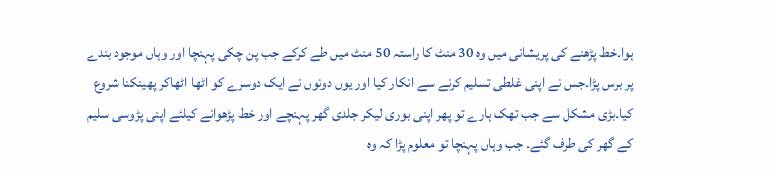ہوا۔خط پڑھنے کی پریشانی میں وہ 30 منٹ کا راستہ 50 منٹ میں طے کرکے جب پن چکی پہنچا اور وہاں موجود بندے پر برس پڑا۔جس نے اپنی غلطی تسلیم کرنے سے انکار کیا اور یوں دونوں نے ایک دوسرے کو اٹھا اٹھاکر پھینکنا شروع کیا۔بڑی مشکل سے جب تھک ہارے تو پھر اپنی بوری لیکر جلدی گھر پہنچے اور خط پڑھوانے کیلئے اپنی پڑوسی سلیم کے گھر کی طرف گئے۔ جب وہاں پہنچا تو معلوم پڑا کہ وہ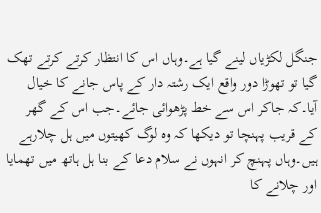جنگل لکڑیاں لینے گیا ہے۔وہاں اس کا انتظار کرتے کرتے تھک گیا تو تھوڑا دور واقع ایک رشتہ دار کے پاس جانے کا خیال آیا۔کہ جاکر اس سے خط پڑھوائی جائے۔جب اس کے گھر کے قریب پہنچا تو دیکھا کہ وہ لوگ کھیتوں میں ہل چلارہے ہیں۔وہاں پہنچ کر انہوں نے سلام دعا کے بنا ہل ہاتھ میں تھمایا اور چلانے کا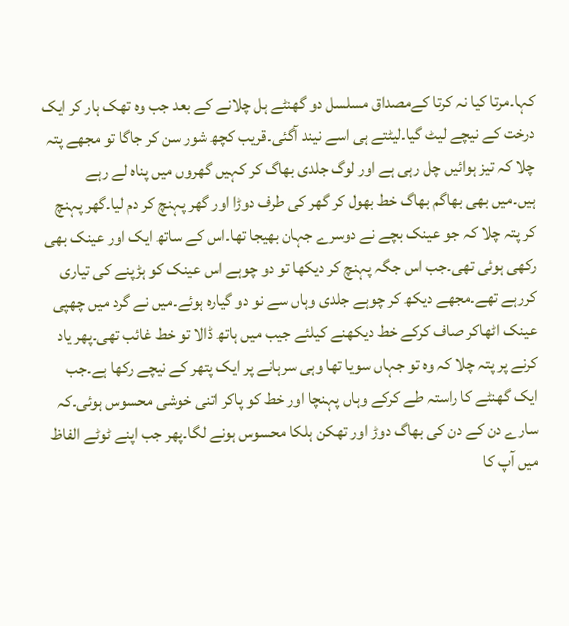کہا۔مرتا کیا نہ کرتا کےمصداق مسلسل دو گھنٹے ہل چلانے کے بعد جب وہ تھک ہار کر ایک درخت کے نیچے لیٹ گیا۔لیٹتے ہی اسے نیند آگئی۔قریب کچھ شور سن کر جاگا تو مجھے پتہ چلا کہ تیز ہوائیں چل رہی ہے اور لوگ جلدی بھاگ کر کہیں گھروں میں پناہ لے رہے ہیں۔میں بھی بھاگم بھاگ خط بھول کر گھر کی طرف دوڑا اور گھر پہنچ کر دم لیا۔گھر پہنچ کر پتہ چلا کہ جو عینک بچے نے دوسرے جہان بھیجا تھا۔اس کے ساتھ ایک اور عینک بھی رکھی ہوئی تھی۔جب اس جگہ پہنچ کر دیکھا تو دو چوہے اس عینک کو ہڑپنے کی تیاری کررہے تھے۔مجھے دیکھ کر چوہے جلدی وہاں سے نو دو گیارہ ہوئے۔میں نے گرد میں چھپی عینک اٹھاکر صاف کرکے خط دیکھنے کیلئے جیب میں ہاتھ ڈالا تو خط غائب تھی۔پھر یاد کرنے پر پتہ چلا کہ وہ تو جہاں سویا تھا وہی سرہانے پر ایک پتھر کے نیچے رکھا ہے۔جب ایک گھنٹے کا راستہ طے کرکے وہاں پہنچا اور خط کو پاکر اتنی خوشی محسوس ہوئی۔کہ سارے دن کے دن کی بھاگ دوڑ اور تھکن ہلکا محسوس ہونے لگا۔پھر جب اپنے ٹوٹے الفاظ میں آپ کا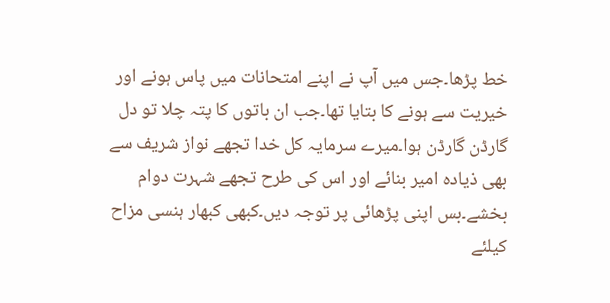خط پڑھا۔جس میں آپ نے اپنے امتحانات میں پاس ہونے اور خیریت سے ہونے کا بتایا تھا۔جب ان باتوں کا پتہ چلا تو دل گارڈن گارڈن ہوا۔میرے سرمایہ کل خدا تجھے نواز شریف سے بھی ذیادہ امیر بنائے اور اس کی طرح تجھے شہرت دوام بخشے۔بس اپنی پڑھائی پر توجہ دیں۔کبھی کبھار ہنسی مزاح کیلئے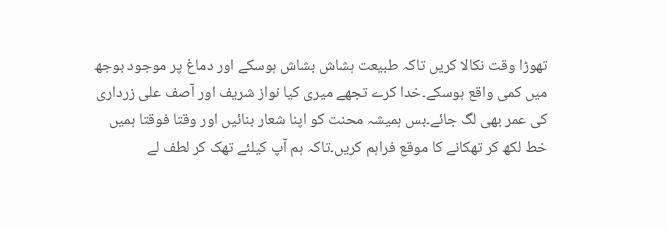تھوڑا وقت نکالا کریں تاکہ طبیعت ہشاش بشاش ہوسکے اور دماغ پر موجود بوجھ میں کمی واقع ہوسکے۔خدا کرے تجھے میری کیا نواز شریف اور آصف علی زرداری کی عمر بھی لگ جائے۔بس ہمیشہ محنت کو اپنا شعار بنائیں اور وقتا فوقتا ہمیں خط لکھ کر تھکانے کا موقع فراہم کریں۔تاکہ ہم آپ کیلئے تھک کر لطف لے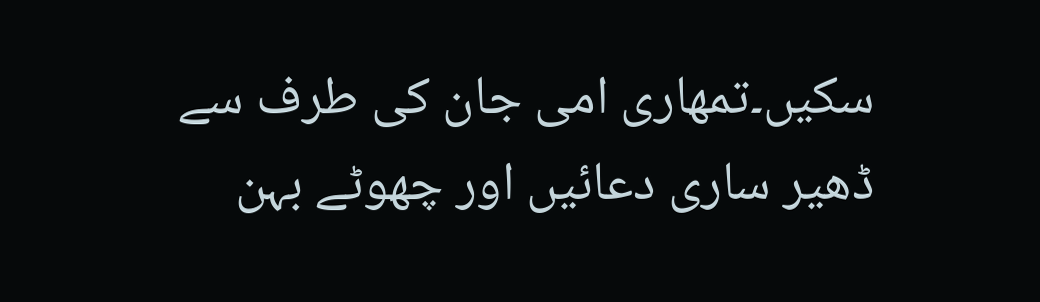سکیں۔تمھاری امی جان کی طرف سے ڈھیر ساری دعائیں اور چھوٹے بہن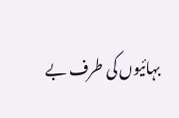بہائیوں کی طرف بے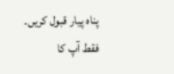پناہ پیار قبول کریں۔
فقط آپ کا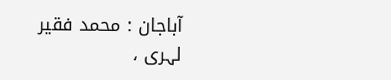آباجان : محمد فقیر لہری ،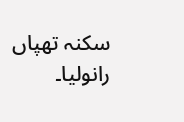سکنہ تھپاں رانولیا۔